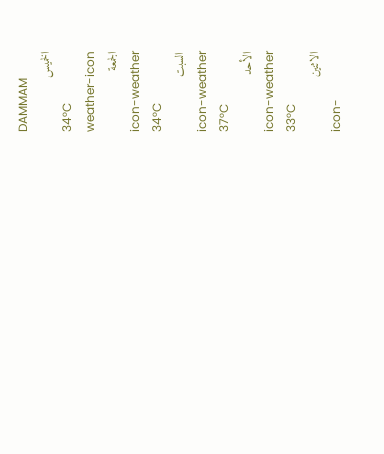DAMMAM
الخميس
34°C
weather-icon
الجمعة
icon-weather
34°C
السبت
icon-weather
37°C
الأحد
icon-weather
33°C
الاثنين
icon-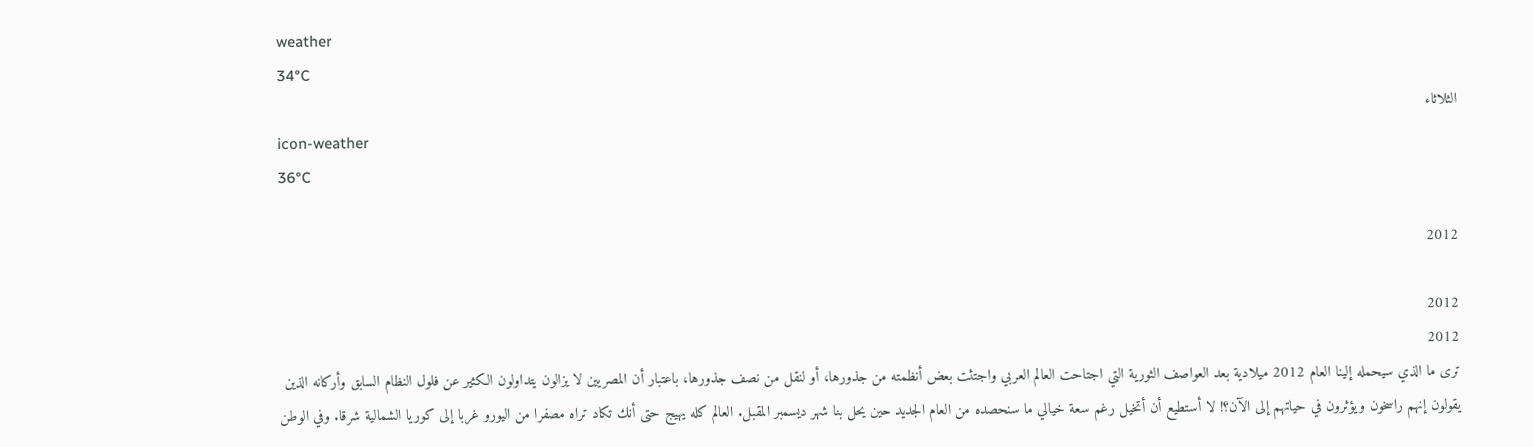weather
34°C
الثلاثاء
icon-weather
36°C

2012

2012
2012
ترى ما الذي سيحمله إلينا العام 2012 ميلادية بعد العواصف الثورية التي اجتاحت العالم العربي واجتثت بعض أنظمته من جذورها، أو لنقل من نصف جذورها، باعتبار أن المصريين لا يزالون يتداولون الكثير عن فلول النظام السابق وأركانه الذين يقولون إنهم راسخون ويؤثرون في حياتهم إلى الآن؟! لا أستطيع أن أتخيل رغم سعة خيالي ما سنحصده من العام الجديد حين يحل بنا شهر ديسمبر المقبل. العالم كله يهيج حتى أنك تكاد تراه مصفرا من اليورو غربا إلى كوريا الشمالية شرقا. وفي الوطن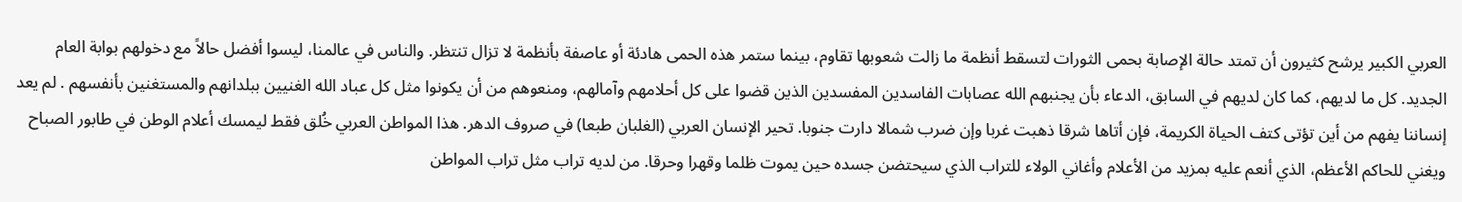العربي الكبير يرشح كثيرون أن تمتد حالة الإصابة بحمى الثورات لتسقط أنظمة ما زالت شعوبها تقاوم، بينما ستمر هذه الحمى هادئة أو عاصفة بأنظمة لا تزال تنتظر. والناس في عالمنا، ليسوا أفضل حالاً مع دخولهم بوابة العام الجديد. كل ما لديهم، كما كان لديهم في السابق، الدعاء بأن يجنبهم الله عصابات الفاسدين المفسدين الذين قضوا على كل أحلامهم وآمالهم، ومنعوهم من أن يكونوا مثل كل عباد الله الغنيين ببلدانهم والمستغنين بأنفسهم . لم يعد إنساننا يفهم من أين تؤتى كتف الحياة الكريمة، فإن أتاها شرقا ذهبت غربا وإن ضرب شمالا دارت جنوبا. تحير الإنسان العربي (الغلبان طبعا) في صروف الدهر. هذا المواطن العربي خُلق فقط ليمسك أعلام الوطن في طابور الصباح ويغني للحاكم الأعظم، الذي أنعم عليه بمزيد من الأعلام وأغاني الولاء للتراب الذي سيحتضن جسده حين يموت ظلما وقهرا وحرقا. من لديه تراب مثل تراب المواطن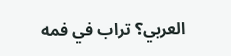العربي؟ تراب في فمه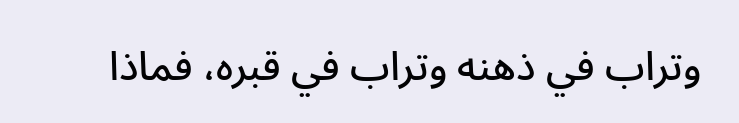وتراب في ذهنه وتراب في قبره، فماذا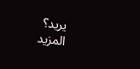يريد؟
المزيد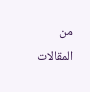من المقالات